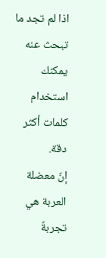اذا لم تجد ما تبحث عنه يمكنك استخدام كلمات أكثر دقة.
إنّ معضلة العربة هي تجربةٌ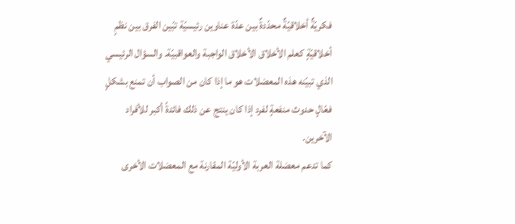فكريّةٌ أخلاقيّةٌ محدّدةٌ بين عدّة عناوين رئيسيّة تبّين الفرق بين نظمٍ أخلاقيّةٍ كعلم الأخلاق الأخلاق الواجبة والعواقبيّة. والسؤال الرئيسي الذي تبيّنه هذه المعضلات هو ما إذا كان من الصواب أن تمنع بشكلٍ فعّالٍ حدوث منفعةٍ لفرد إذا كان ينتج عن ذلك فائدةً أكبر للأفراد الآخرين.
كما تدعم معضلة العربة الأوليّة المقارنة مع المعضلات الأخرى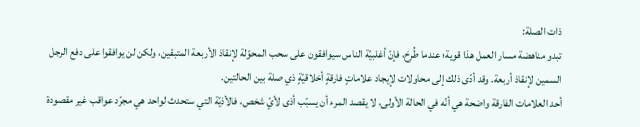ذات الصلة:
تبدو مناهضة مسار العمل هذا قوية؛ عندما طُرِحَ، فإنّ أغلبيّة الناس سيوافقون على سحب المحوّلة لإنقاذ الأربعة المتبقين، ولكن لن يوافقوا على دفع الرجل السمين لإنقاذ أربعة. وقد أدّى ذلك إلى محاولات لإيجاد علاماتٍ فارقةٍ أخلاقيّةٍ ذي صلة بين الحالتين.
أحد العلامات الفارقة واضحة هي أنّه في الحالة الأولى، لا يقصد المرء أن يسبّب أذى لأيّ شخص، فالأذيّة التي ستحدث لواحد هي مجرّد عواقب غير مقصودة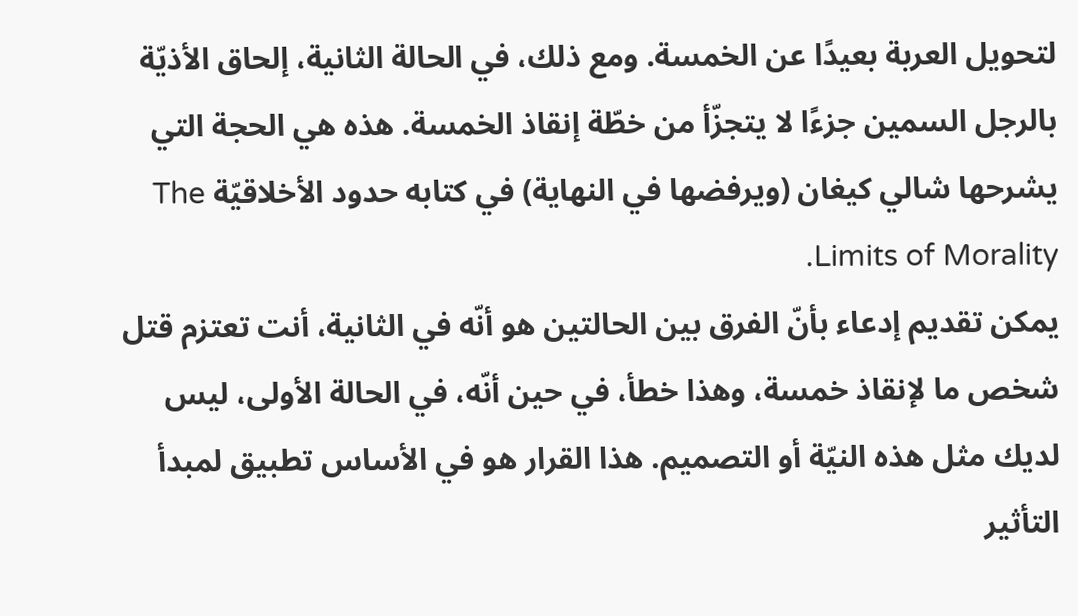لتحويل العربة بعيدًا عن الخمسة. ومع ذلك، في الحالة الثانية، إلحاق الأذيّة بالرجل السمين جزءًا لا يتجزّأ من خطّة إنقاذ الخمسة. هذه هي الحجة التي يشرحها شالي كيغان (ويرفضها في النهاية) في كتابه حدود الأخلاقيّة The Limits of Morality.
يمكن تقديم إدعاء بأنّ الفرق بين الحالتين هو أنّه في الثانية، أنت تعتزم قتل شخص ما لإنقاذ خمسة، وهذا خطأ، في حين أنّه، في الحالة الأولى، ليس لديك مثل هذه النيّة أو التصميم. هذا القرار هو في الأساس تطبيق لمبدأ التأثير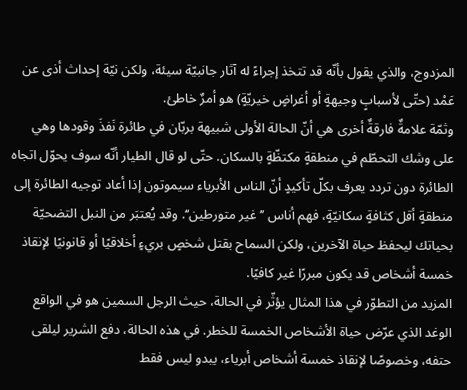المزدوج، والذي يقول بأنّه قد تتخذ إجراءً له آثار جانبيّة سيئة، ولكن نيّة إحداث أذى عن عَمْد (حتّى لأسبابٍ وجيهةٍ أو أغراضٍ خيريّةٍ) هو أمرٌ خاطئ.
وثمّة علامةٌ فارقةٌ أخرى هي أنّ الحالة الأولى شبيهة بربّان في طائرة نَفذَ وقودها وهي على وشك التحطّم في منطقةٍ مكتظّةٍ بالسكان. حتّى لو قال الطيار أنّه سوف يحوّل اتجاه الطائرة دون تردد يعرف بكلّ تأكيدٍ أنّ الناس الأبرياء سيموتون إذا أعاد توجيه الطائرة إلى منطقةٍ أقل كثافةٍ سكانيّةٍ، فهم أناس ’’غير متورطين‘‘. وقد يُعتبَر من النبل التضحيّة بحياتك ليحفظ حياة الآخرين، ولكن السماح بقتل شخصٍ بريءٍ أخلاقيًا أو قانونيًا لإنقاذ خمسة أشخاص قد يكون مبررًا غير كافيًا.
المزيد من التطوّر في هذا المثال يؤثّر في الحالة، حيث الرجل السمين هو في الواقع الوغد الذي عرّض حياة الأشخاص الخمسة للخطر. في هذه الحالة، دفع الشرير ليلقى حتفه، وخصوصًا لإنقاذ خمسة أشخاص أبرياء، يبدو ليس فقط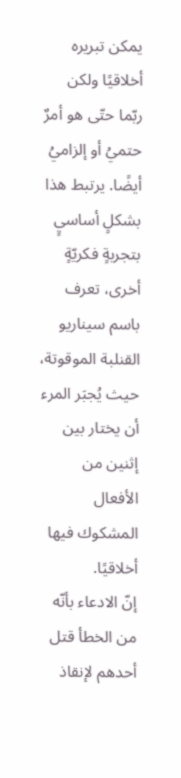يمكن تبريره أخلاقيًا ولكن ربّما حتّى هو أمرٌ حتميُ أو إلزاميُ أيضًا. يرتبط هذا بشكلٍ أساسيٍ بتجربةٍ فكريّةٍ أخرى، تعرف باسم سيناريو القنلبة الموقوتة، حيث يُجبَر المرء أن يختار بين إثنين من الأفعال المشكوك فيها أخلاقيًا.
إنّ الادعاء بأنّه من الخطأ قتل أحدهم لإنقاذ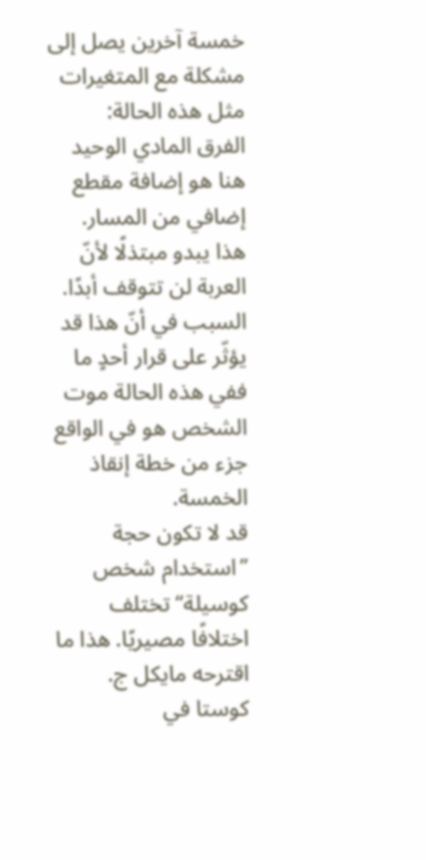خمسة آخرين يصل إلى مشكلة مع المتغيرات مثل هذه الحالة:
الفرق المادي الوحيد هنا هو إضافة مقطع إضافي من المسار. هذا يبدو مبتذلًا لأنّ العربة لن تتوقف أبدًا. السبب في أنّ هذا قد يؤثّر على قرار أحدٍ ما ففي هذه الحالة موت الشخص هو في الواقع جزء من خطة إنقاذ الخمسة.
قد لا تكون حجة ’’استخدام شخص كوسيلة‘‘ تختلف اختلافًا مصيريًا. هذا ما اقترحه مايكل ج. كوستا في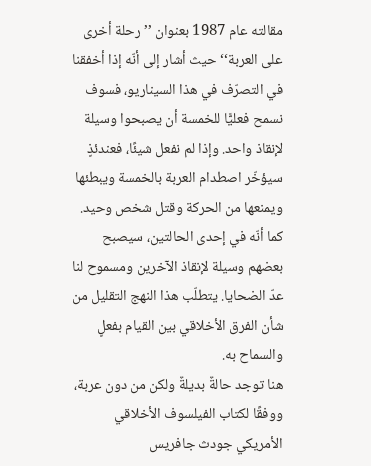مقالته عام 1987 بعنوان ’’رحلة أخرى على العربة‘‘ حيث أشار إلى أنّه إذا أخفقنا في التصرّف في هذا السيناريو، فسوف نسمح فعليًّا للخمسة أن يصبحوا وسيلة لإنقاذ واحد. وإذا لم نفعل شيئًا، فعندئذٍ سيؤخّر اصطدام العربة بالخمسة ويبطئها ويمنعها من الحركة وقتل شخص وحيد. كما أنّه في إحدى الحالتين، سيصبح بعضهم وسيلة لإنقاذ الآخرين ومسموح لنا عدّ الضحايا. يتطلّب هذا النهج التقليل من شأن الفرق الأخلاقي بين القيام بفعلٍ والسماح به.
هنا توجد حالةٌ بديلةٌ ولكن من دون عربة، ووفقًا لكتاب الفيلسوف الأخلاقي الأمريكي جودث جافريس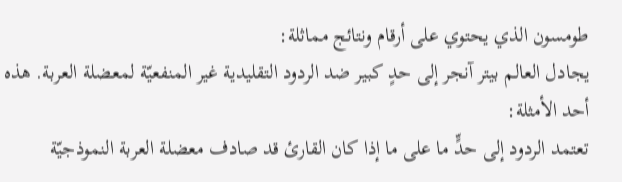طومسون الذي يحتوي على أرقام ونتائج مماثلة:
يجادل العالم بيتر آنجر إلى حدٍ كبير ضد الردود التقليدية غير المنفعيّة لمعضلة العربة. هذه أحد الأمثلة:
تعتمد الردود إلى حدٍّ ما على ما إذا كان القارئ قد صادف معضلة العربة النموذجيّة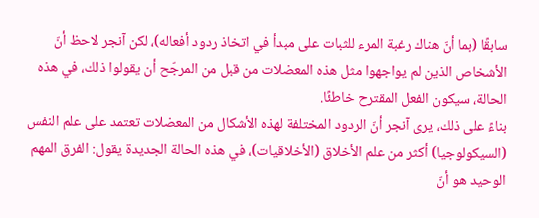سابقًا (بما أنّ هناك رغبة المرء للثبات على مبدأ في اتخاذ ردود أفعاله)، لكن آنجر لاحظ أنّ الأشخاص الذين لم يواجهوا مثل هذه المعضلات من قبل من المرجّح أن يقولوا ذلك، في هذه الحالة، سيكون الفعل المقترح خاطئًا.
بناءً على ذلك، يرى آنجر أنّ الردود المختلفة لهذه الأشكال من المعضلات تعتمد على علم النفس (السيكولوجيا) أكثر من علم الأخلاق (الأخلاقيات)، في هذه الحالة الجديدة يقول: الفرق المهم الوحيد هو أنّ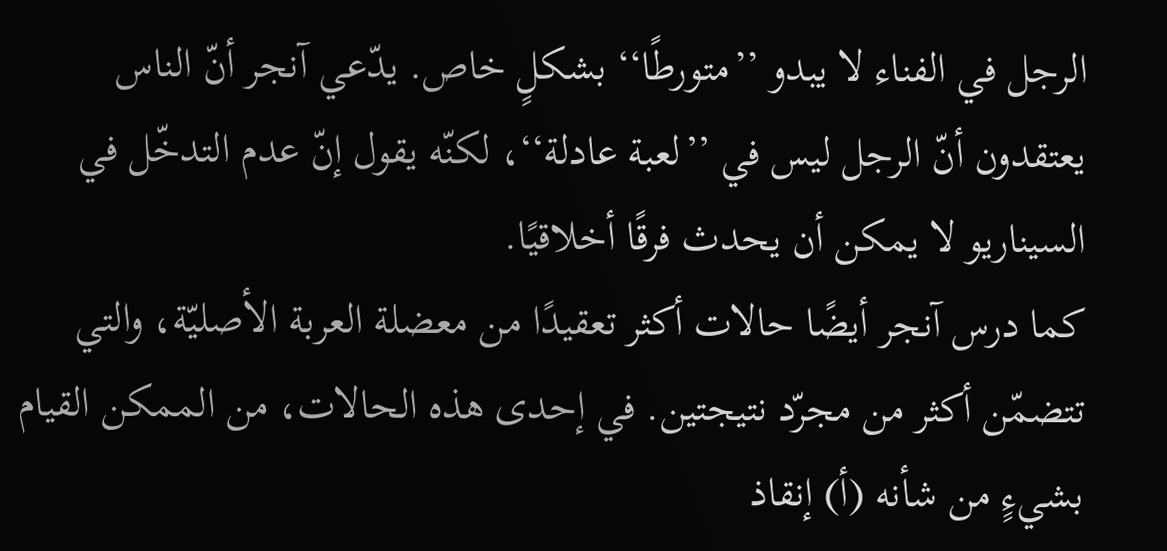الرجل في الفناء لا يبدو ’’متورطًا‘‘ بشكلٍ خاص. يدّعي آنجر أنّ الناس يعتقدون أنّ الرجل ليس في ’’لعبة عادلة‘‘، لكنّه يقول إنّ عدم التدخّل في السيناريو لا يمكن أن يحدث فرقًا أخلاقيًا.
كما درس آنجر أيضًا حالات أكثر تعقيدًا من معضلة العربة الأصليّة، والتي تتضمّن أكثر من مجرّد نتيجتين. في إحدى هذه الحالات، من الممكن القيام بشيءٍ من شأنه (أ) إنقاذ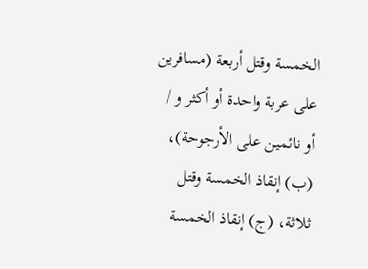الخمسة وقتل أربعة (مسافرين على عربة واحدة أو أكثر و / أو نائمين على الأرجوحة)، (ب) إنقاذ الخمسة وقتل ثلاثة، (ج) إنقاذ الخمسة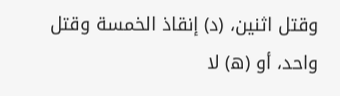وقتل اثنين، (د) إنقاذ الخمسة وقتل واحد، أو (ه) لا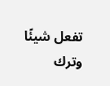تفعل شيئًا وترك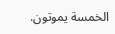الخمسة يموتون.